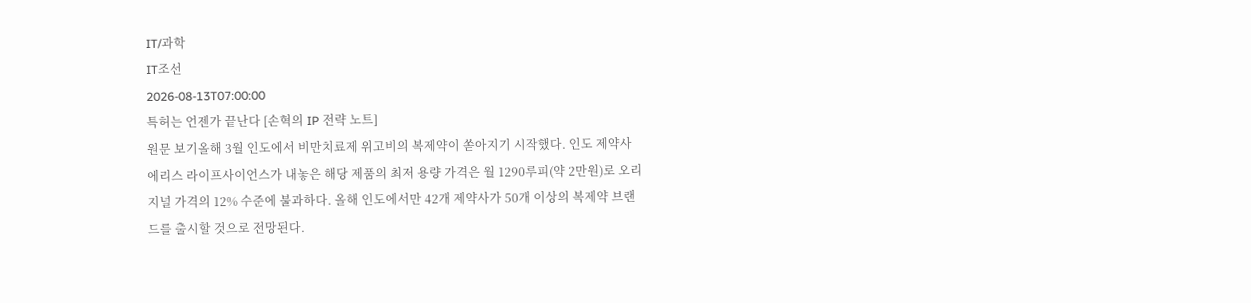IT/과학
IT조선
2026-08-13T07:00:00
특허는 언젠가 끝난다 [손혁의 IP 전략 노트]
원문 보기올해 3월 인도에서 비만치료제 위고비의 복제약이 쏟아지기 시작했다. 인도 제약사 에리스 라이프사이언스가 내놓은 해당 제품의 최저 용량 가격은 월 1290루피(약 2만원)로 오리지널 가격의 12% 수준에 불과하다. 올해 인도에서만 42개 제약사가 50개 이상의 복제약 브랜드를 출시할 것으로 전망된다.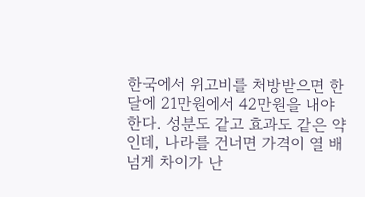한국에서 위고비를 처방받으면 한 달에 21만원에서 42만원을 내야 한다. 성분도 같고 효과도 같은 약인데, 나라를 건너면 가격이 열 배 넘게 차이가 난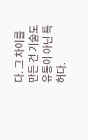다. 그 차이를 만든 건 기술도 유통이 아닌 특허다.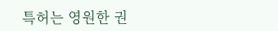특허는 영원한 권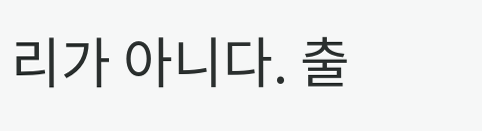리가 아니다. 출